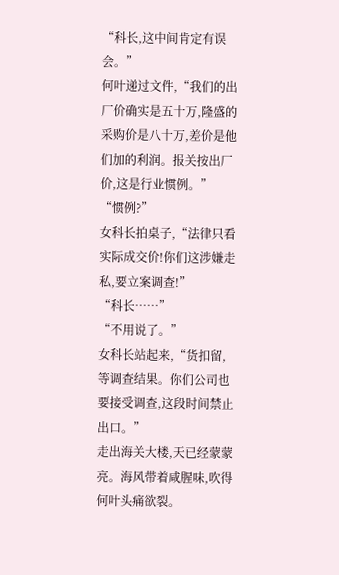“科长,这中间肯定有误会。”
何叶递过文件,“我们的出厂价确实是五十万,隆盛的采购价是八十万,差价是他们加的利润。报关按出厂价,这是行业惯例。”
“惯例?”
女科长拍桌子,“法律只看实际成交价!你们这涉嫌走私,要立案调查!”
“科长……”
“不用说了。”
女科长站起来,“货扣留,等调查结果。你们公司也要接受调查,这段时间禁止出口。”
走出海关大楼,天已经蒙蒙亮。海风带着咸腥味,吹得何叶头痛欲裂。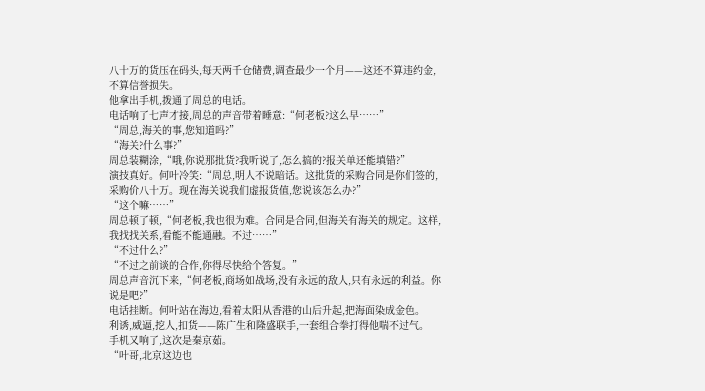八十万的货压在码头,每天两千仓储费,调查最少一个月——这还不算违约金,不算信誉损失。
他拿出手机,拨通了周总的电话。
电话响了七声才接,周总的声音带着睡意:“何老板?这么早……”
“周总,海关的事,您知道吗?”
“海关?什么事?”
周总装糊涂,“哦,你说那批货?我听说了,怎么搞的?报关单还能填错?”
演技真好。何叶冷笑:“周总,明人不说暗话。这批货的采购合同是你们签的,采购价八十万。现在海关说我们虚报货值,您说该怎么办?”
“这个嘛……”
周总顿了顿,“何老板,我也很为难。合同是合同,但海关有海关的规定。这样,我找找关系,看能不能通融。不过……”
“不过什么?”
“不过之前谈的合作,你得尽快给个答复。”
周总声音沉下来,“何老板,商场如战场,没有永远的敌人,只有永远的利益。你说是吧?”
电话挂断。何叶站在海边,看着太阳从香港的山后升起,把海面染成金色。
利诱,威逼,挖人,扣货——陈广生和隆盛联手,一套组合拳打得他喘不过气。
手机又响了,这次是秦京茹。
“叶哥,北京这边也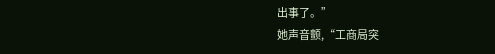出事了。”
她声音颤,“工商局突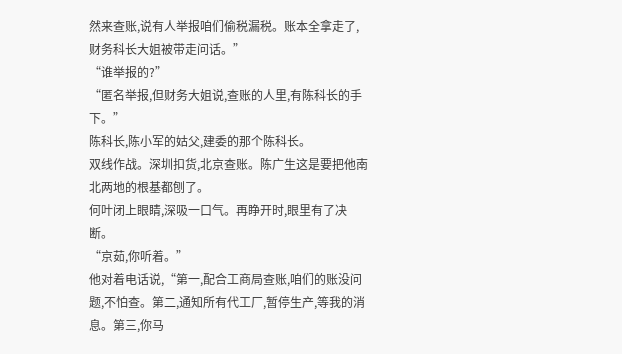然来查账,说有人举报咱们偷税漏税。账本全拿走了,财务科长大姐被带走问话。”
“谁举报的?”
“匿名举报,但财务大姐说,查账的人里,有陈科长的手下。”
陈科长,陈小军的姑父,建委的那个陈科长。
双线作战。深圳扣货,北京查账。陈广生这是要把他南北两地的根基都刨了。
何叶闭上眼睛,深吸一口气。再睁开时,眼里有了决断。
“京茹,你听着。”
他对着电话说,“第一,配合工商局查账,咱们的账没问题,不怕查。第二,通知所有代工厂,暂停生产,等我的消息。第三,你马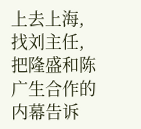上去上海,找刘主任,把隆盛和陈广生合作的内幕告诉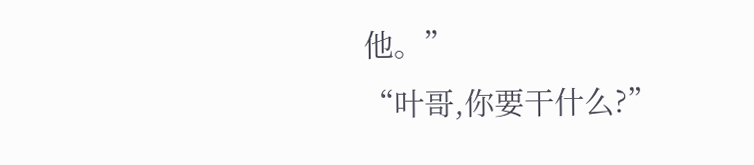他。”
“叶哥,你要干什么?”